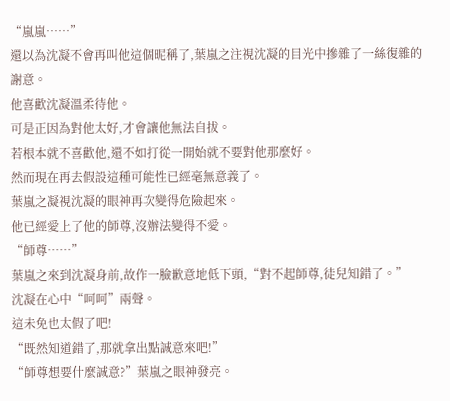“嵐嵐……”
還以為沈凝不會再叫他這個昵稱了,葉嵐之注視沈凝的目光中摻雜了一絲復雜的謝意。
他喜歡沈凝溫柔待他。
可是正因為對他太好,才會讓他無法自拔。
若根本就不喜歡他,還不如打從一開始就不要對他那麼好。
然而現在再去假設這種可能性已經毫無意義了。
葉嵐之凝視沈凝的眼神再次變得危險起來。
他已經愛上了他的師尊,沒辦法變得不愛。
“師尊……”
葉嵐之來到沈凝身前,故作一臉歉意地低下頭,“對不起師尊,徒兒知錯了。”
沈凝在心中“呵呵”兩聲。
這未免也太假了吧!
“既然知道錯了,那就拿出點誠意來吧!”
“師尊想要什麼誠意?”葉嵐之眼神發亮。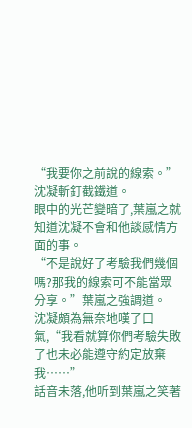“我要你之前說的線索。”沈凝斬釘截鐵道。
眼中的光芒變暗了,葉嵐之就知道沈凝不會和他談感情方面的事。
“不是說好了考驗我們幾個嗎?那我的線索可不能當眾分享。”葉嵐之強調道。
沈凝頗為無奈地嘆了口氣,“我看就算你們考驗失敗了也未必能遵守約定放棄我……”
話音未落,他听到葉嵐之笑著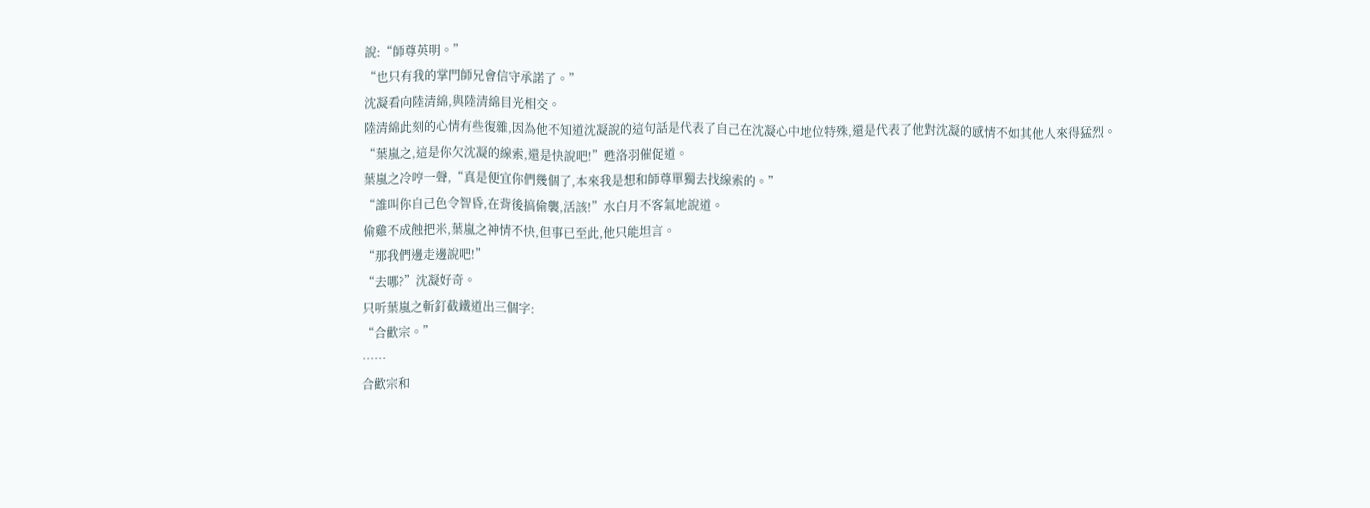說:“師尊英明。”
“也只有我的掌門師兄會信守承諾了。”
沈凝看向陸清綿,與陸清綿目光相交。
陸清綿此刻的心情有些復雜,因為他不知道沈凝說的這句話是代表了自己在沈凝心中地位特殊,還是代表了他對沈凝的感情不如其他人來得猛烈。
“葉嵐之,這是你欠沈凝的線索,還是快說吧!”甦洛羽催促道。
葉嵐之冷哼一聲,“真是便宜你們幾個了,本來我是想和師尊單獨去找線索的。”
“誰叫你自己色令智昏,在背後搞偷襲,活該!”水白月不客氣地說道。
偷雞不成蝕把米,葉嵐之神情不快,但事已至此,他只能坦言。
“那我們邊走邊說吧!”
“去哪?”沈凝好奇。
只听葉嵐之斬釘截鐵道出三個字:
“合歡宗。”
……
合歡宗和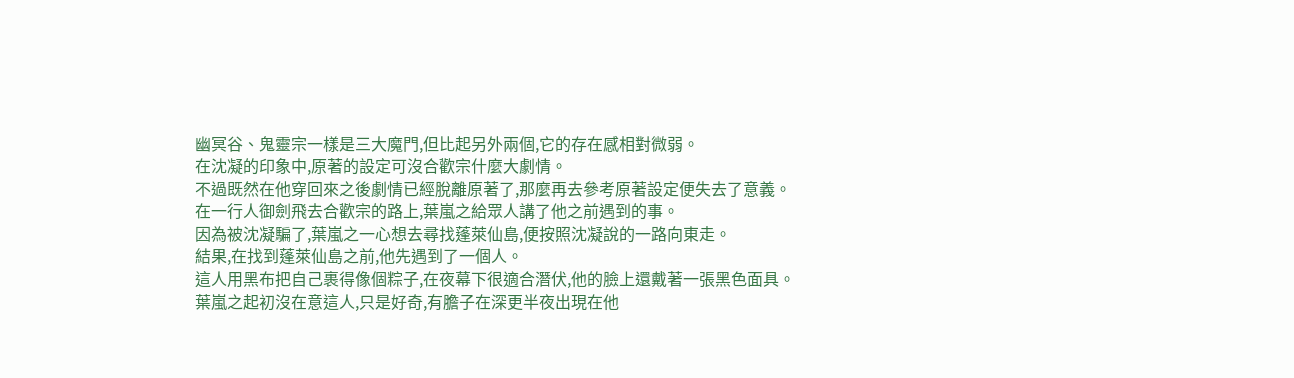幽冥谷、鬼靈宗一樣是三大魔門,但比起另外兩個,它的存在感相對微弱。
在沈凝的印象中,原著的設定可沒合歡宗什麼大劇情。
不過既然在他穿回來之後劇情已經脫離原著了,那麼再去參考原著設定便失去了意義。
在一行人御劍飛去合歡宗的路上,葉嵐之給眾人講了他之前遇到的事。
因為被沈凝騙了,葉嵐之一心想去尋找蓬萊仙島,便按照沈凝說的一路向東走。
結果,在找到蓬萊仙島之前,他先遇到了一個人。
這人用黑布把自己裹得像個粽子,在夜幕下很適合潛伏,他的臉上還戴著一張黑色面具。
葉嵐之起初沒在意這人,只是好奇,有膽子在深更半夜出現在他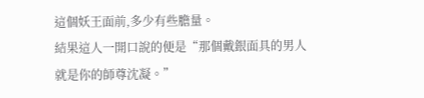這個妖王面前,多少有些膽量。
結果這人一開口說的便是“那個戴銀面具的男人就是你的師尊沈凝。”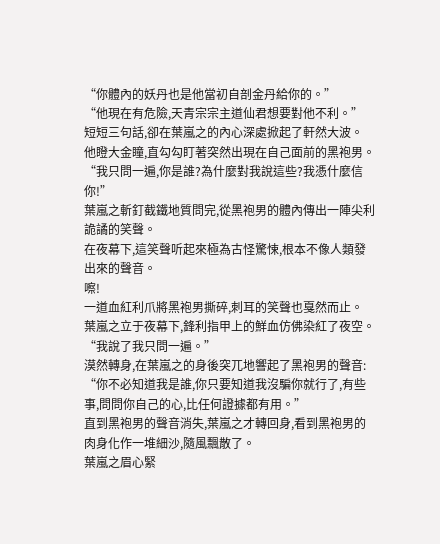“你體內的妖丹也是他當初自剖金丹給你的。”
“他現在有危險,天青宗宗主道仙君想要對他不利。”
短短三句話,卻在葉嵐之的內心深處掀起了軒然大波。
他瞪大金瞳,直勾勾盯著突然出現在自己面前的黑袍男。
“我只問一遍,你是誰?為什麼對我說這些?我憑什麼信你!”
葉嵐之斬釘截鐵地質問完,從黑袍男的體內傳出一陣尖利詭譎的笑聲。
在夜幕下,這笑聲听起來極為古怪驚悚,根本不像人類發出來的聲音。
嚓!
一道血紅利爪將黑袍男撕碎,刺耳的笑聲也戛然而止。
葉嵐之立于夜幕下,鋒利指甲上的鮮血仿佛染紅了夜空。
“我說了我只問一遍。”
漠然轉身,在葉嵐之的身後突兀地響起了黑袍男的聲音:
“你不必知道我是誰,你只要知道我沒騙你就行了,有些事,問問你自己的心,比任何證據都有用。”
直到黑袍男的聲音消失,葉嵐之才轉回身,看到黑袍男的肉身化作一堆細沙,隨風飄散了。
葉嵐之眉心緊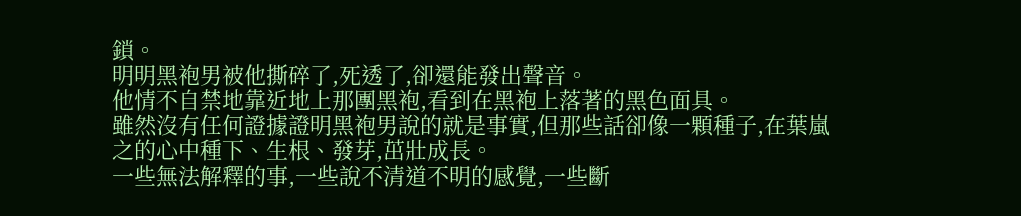鎖。
明明黑袍男被他撕碎了,死透了,卻還能發出聲音。
他情不自禁地靠近地上那團黑袍,看到在黑袍上落著的黑色面具。
雖然沒有任何證據證明黑袍男說的就是事實,但那些話卻像一顆種子,在葉嵐之的心中種下、生根、發芽,茁壯成長。
一些無法解釋的事,一些說不清道不明的感覺,一些斷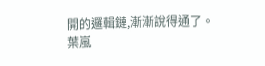開的邏輯鏈,漸漸說得通了。
葉嵐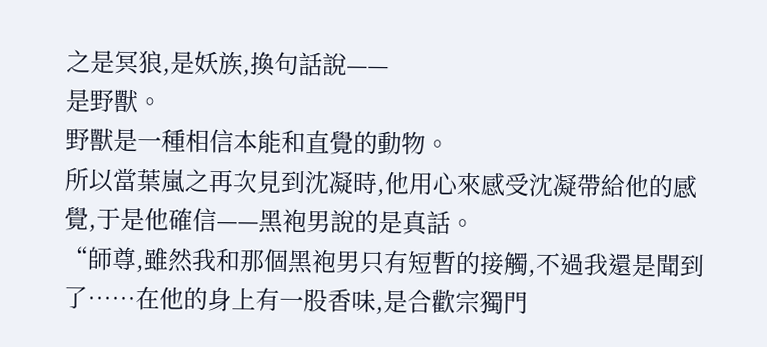之是冥狼,是妖族,換句話說——
是野獸。
野獸是一種相信本能和直覺的動物。
所以當葉嵐之再次見到沈凝時,他用心來感受沈凝帶給他的感覺,于是他確信——黑袍男說的是真話。
“師尊,雖然我和那個黑袍男只有短暫的接觸,不過我還是聞到了……在他的身上有一股香味,是合歡宗獨門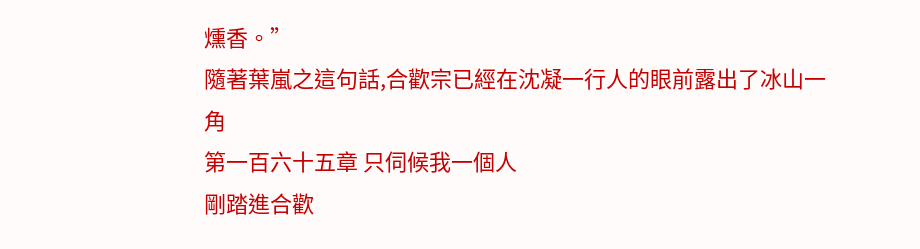燻香。”
隨著葉嵐之這句話,合歡宗已經在沈凝一行人的眼前露出了冰山一角
第一百六十五章 只伺候我一個人
剛踏進合歡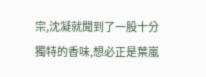宗,沈凝就聞到了一股十分獨特的香味,想必正是葉嵐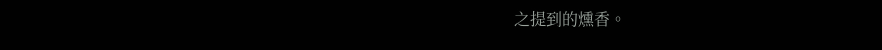之提到的燻香。